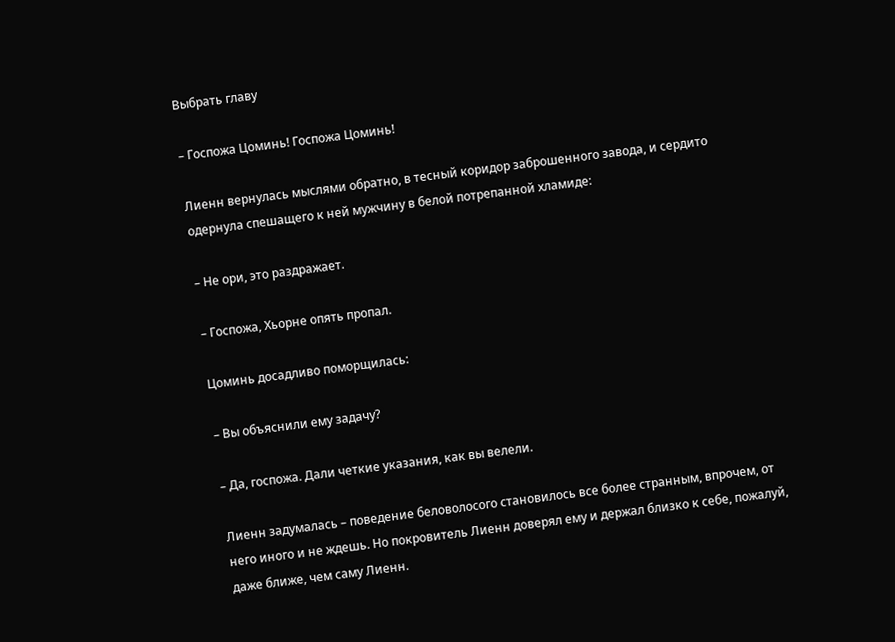Выбрать главу

– Госпожа Цоминь! Госпожа Цоминь!

Лиенн вернулась мыслями обратно, в тесный коридор заброшенного завода, и сердито одернула спешащего к ней мужчину в белой потрепанной хламиде:

– Не ори, это раздражает.

– Госпожа, Хьорне опять пропал.

Цоминь досадливо поморщилась:

– Вы объяснили ему задачу?

– Да, госпожа. Дали четкие указания, как вы велели.

Лиенн задумалась – поведение беловолосого становилось все более странным, впрочем, от него иного и не ждешь. Но покровитель Лиенн доверял ему и держал близко к себе, пожалуй, даже ближе, чем саму Лиенн.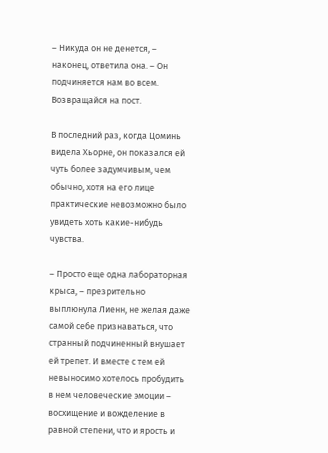– Никуда он не денется, – наконец, ответила она. – Он подчиняется нам во всем. Возвращайся на пост.

В последний раз, когда Цоминь видела Хьорне, он показался ей чуть более задумчивым, чем обычно, хотя на его лице практические невозможно было увидеть хоть какие-нибудь чувства.

– Просто еще одна лабораторная крыса, – презрительно выплюнула Лиенн, не желая даже самой себе признаваться, что странный подчиненный внушает ей трепет. И вместе с тем ей невыносимо хотелось пробудить в нем человеческие эмоции – восхищение и вожделение в равной степени, что и ярость и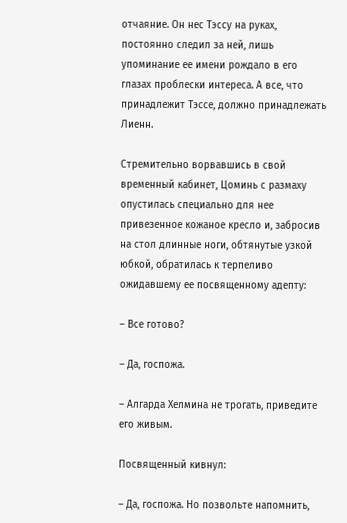отчаяние. Он нес Тэссу на руках, постоянно следил за ней, лишь упоминание ее имени рождало в его глазах проблески интереса. А все, что принадлежит Тэссе, должно принадлежать Лиенн.

Стремительно ворвавшись в свой временный кабинет, Цоминь с размаху опустилась специально для нее привезенное кожаное кресло и, забросив на стол длинные ноги, обтянутые узкой юбкой, обратилась к терпеливо ожидавшему ее посвященному адепту:

– Все готово?

– Да, госпожа.

– Алгарда Хелмина не трогать, приведите его живым.

Посвященный кивнул:

– Да, госпожа. Но позвольте напомнить,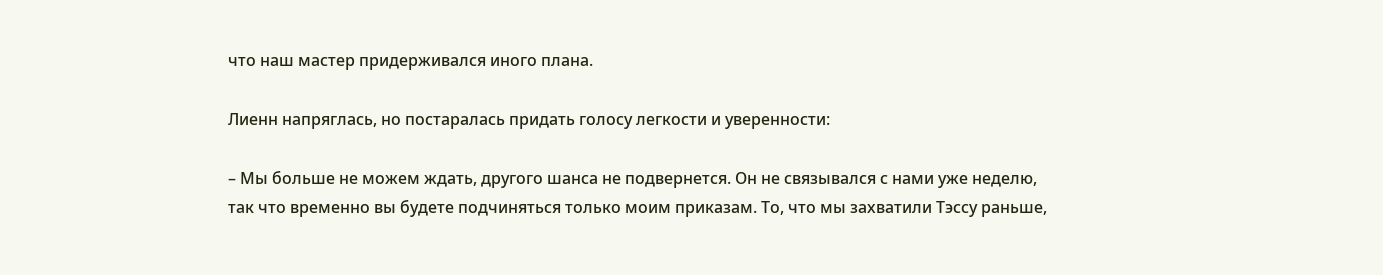что наш мастер придерживался иного плана.

Лиенн напряглась, но постаралась придать голосу легкости и уверенности:

– Мы больше не можем ждать, другого шанса не подвернется. Он не связывался с нами уже неделю, так что временно вы будете подчиняться только моим приказам. То, что мы захватили Тэссу раньше,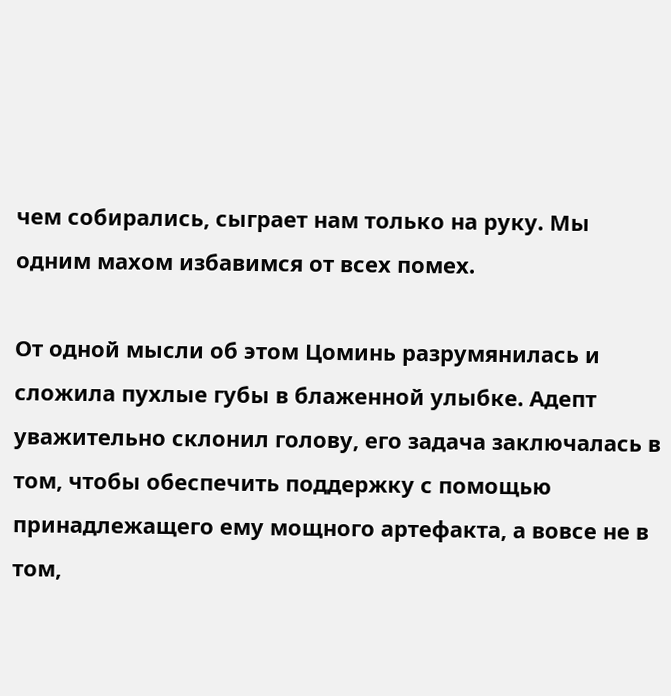чем собирались, сыграет нам только на руку. Мы одним махом избавимся от всех помех.

От одной мысли об этом Цоминь разрумянилась и сложила пухлые губы в блаженной улыбке. Адепт уважительно склонил голову, его задача заключалась в том, чтобы обеспечить поддержку с помощью принадлежащего ему мощного артефакта, а вовсе не в том,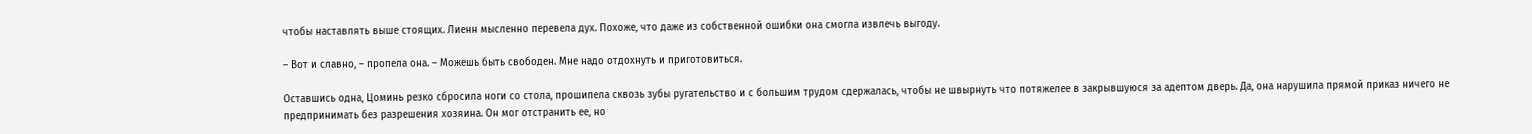чтобы наставлять выше стоящих. Лиенн мысленно перевела дух. Похоже, что даже из собственной ошибки она смогла извлечь выгоду.

– Вот и славно, – пропела она. – Можешь быть свободен. Мне надо отдохнуть и приготовиться.

Оставшись одна, Цоминь резко сбросила ноги со стола, прошипела сквозь зубы ругательство и с большим трудом сдержалась, чтобы не швырнуть что потяжелее в закрывшуюся за адептом дверь. Да, она нарушила прямой приказ ничего не предпринимать без разрешения хозяина. Он мог отстранить ее, но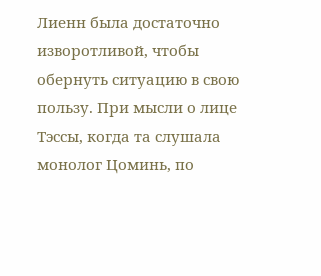Лиенн была достаточно изворотливой, чтобы обернуть ситуацию в свою пользу. При мысли о лице Тэссы, когда та слушала монолог Цоминь, по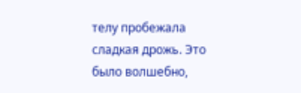телу пробежала сладкая дрожь. Это было волшебно,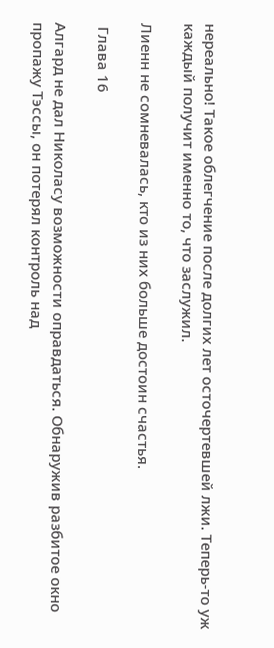нереально! Такое облегчение после долгих лет осточертевшей лжи. Теперь-то уж каждый получит именно то, что заслужил.

Лиенн не сомневалась, кто из них больше достоин счастья.

 Глава 16

Алгард не дал Николасу возможности оправдаться. Обнаружив разбитое окно пропажу Тэссы, он потерял контроль над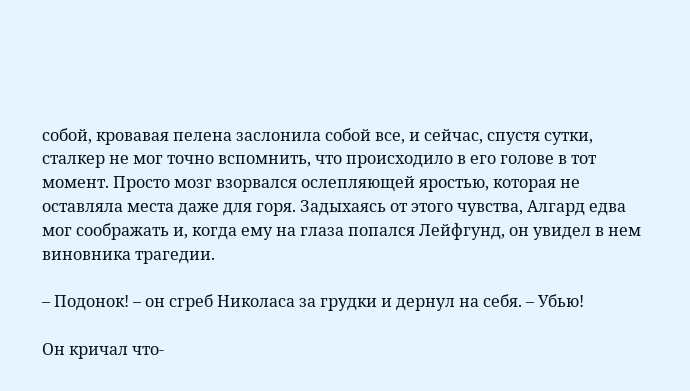собой, кровавая пелена заслонила собой все, и сейчас, спустя сутки, сталкер не мог точно вспомнить, что происходило в его голове в тот момент. Просто мозг взорвался ослепляющей яростью, которая не оставляла места даже для горя. Задыхаясь от этого чувства, Алгард едва мог соображать и, когда ему на глаза попался Лейфгунд, он увидел в нем виновника трагедии.

– Подонок! – он сгреб Николаса за грудки и дернул на себя. – Убью!

Он кричал что-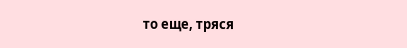то еще, тряся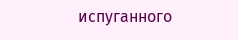испуганного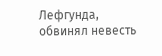Лефгунда, обвинял невесть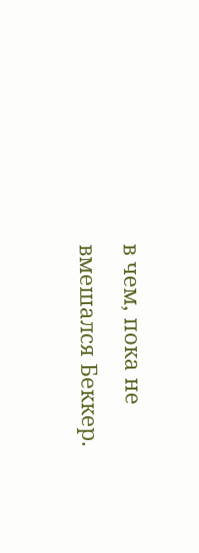в чем, пока не вмешался Беккер.